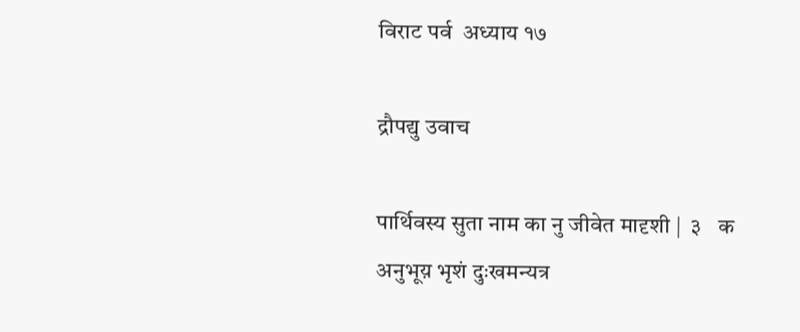विराट पर्व  अध्याय १७

द्रौपद्यु उवाच

पार्थिवस्य सुता नाम का नु जीवेत मादृशी |  ३   क
अनुभूय़ भृशं दुःखमन्यत्र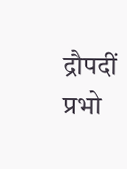द्रौपदीं प्रभो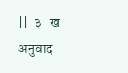||  ३   ख
अनुवाद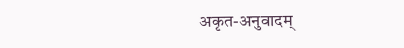अकृत-अनुवादम्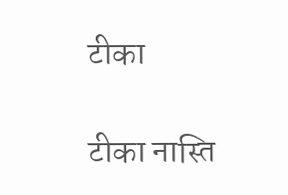टीका

टीका नास्ति